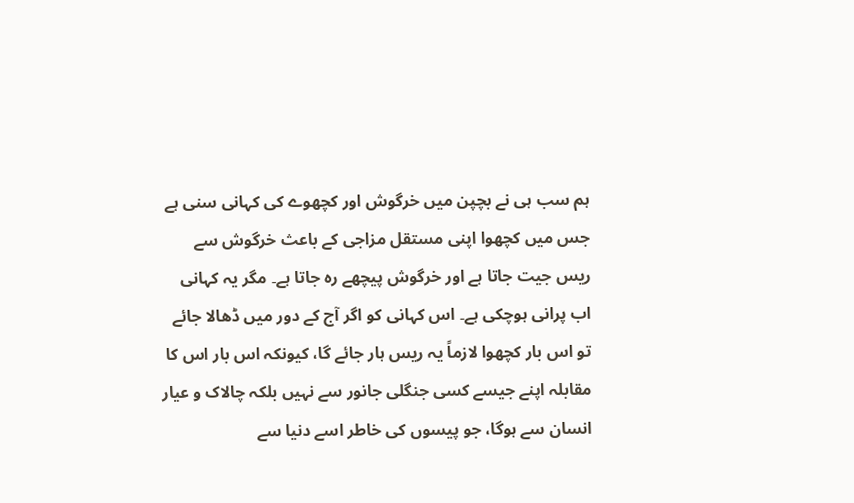ہم سب ہی نے بچپن میں خرگوش اور کچھوے کی کہانی سنی ہے جس میں کچھوا اپنی مستقل مزاجی کے باعث خرگوش سے ریس جیت جاتا ہے اور خرگوش پیچھے رہ جاتا ہے۔ مگر یہ کہانی اب پرانی ہوچکی ہے۔ اس کہانی کو اگر آج کے دور میں ڈھالا جائے تو اس بار کچھوا لازماً یہ ریس ہار جائے گا، کیونکہ اس بار اس کا مقابلہ اپنے جیسے کسی جنگلی جانور سے نہیں بلکہ چالاک و عیار انسان سے ہوگا، جو پیسوں کی خاطر اسے دنیا سے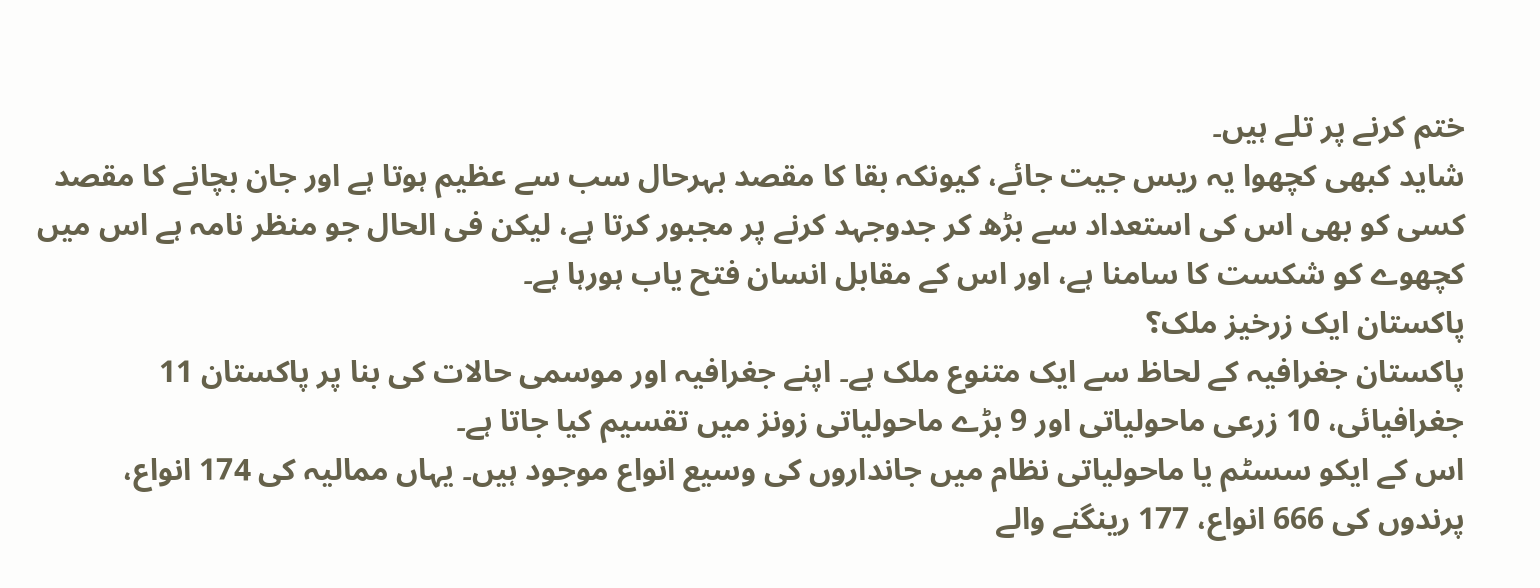ختم کرنے پر تلے ہیں۔
شاید کبھی کچھوا یہ ریس جیت جائے، کیونکہ بقا کا مقصد بہرحال سب سے عظیم ہوتا ہے اور جان بچانے کا مقصد کسی کو بھی اس کی استعداد سے بڑھ کر جدوجہد کرنے پر مجبور کرتا ہے، لیکن فی الحال جو منظر نامہ ہے اس میں کچھوے کو شکست کا سامنا ہے، اور اس کے مقابل انسان فتح یاب ہورہا ہے۔
پاکستان ایک زرخیز ملک؟
پاکستان جغرافیہ کے لحاظ سے ایک متنوع ملک ہے۔ اپنے جغرافیہ اور موسمی حالات کی بنا پر پاکستان 11 جغرافیائی، 10 زرعی ماحولیاتی اور 9 بڑے ماحولیاتی زونز میں تقسیم کیا جاتا ہے۔
اس کے ایکو سسٹم یا ماحولیاتی نظام میں جانداروں کی وسیع انواع موجود ہیں۔ یہاں ممالیہ کی 174 انواع، پرندوں کی 666 انواع، 177 رینگنے والے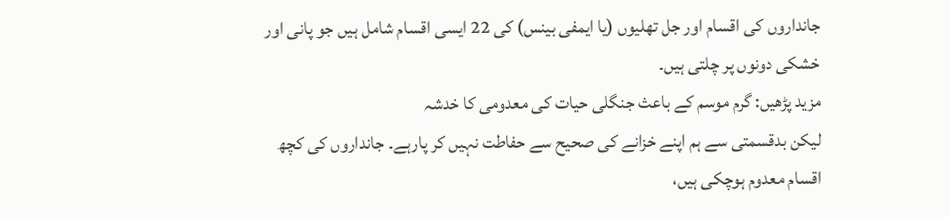جانداروں کی اقسام اور جل تھلیوں (یا ایمفی بینس) کی 22 ایسی اقسام شامل ہیں جو پانی اور خشکی دونوں پر چلتی ہیں۔
مزید پڑھیں: گرم موسم کے باعث جنگلی حیات کی معدومی کا خدشہ
لیکن بدقسمتی سے ہم اپنے خزانے کی صحیح سے حفاطت نہیں کر پارہے۔ جانداروں کی کچھ اقسام معدوم ہوچکی ہیں،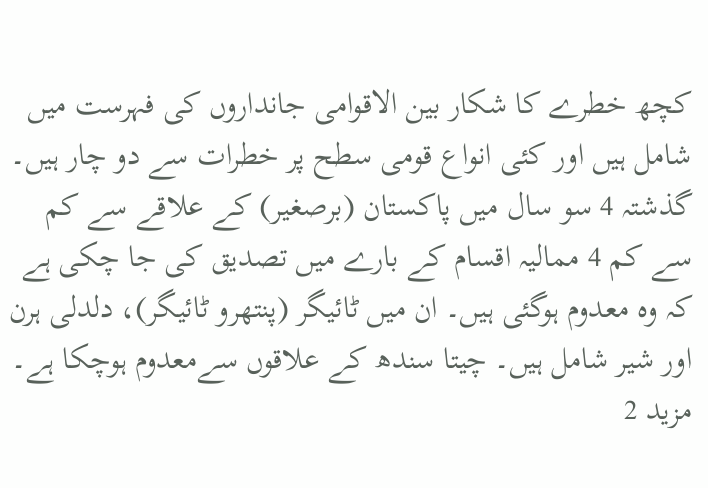کچھ خطرے کا شکار بین الاقوامی جانداروں کی فہرست میں شامل ہیں اور کئی انواع قومی سطح پر خطرات سے دو چار ہیں۔
گذشتہ 4 سو سال میں پاکستان (برصغیر) کے علاقے سے کم سے کم 4 ممالیہ اقسام کے بارے میں تصدیق کی جا چکی ہے کہ وہ معدوم ہوگئی ہیں۔ ان میں ٹائیگر (پنتھرو ٹائیگر)، دلدلی ہرن اور شیر شامل ہیں۔ چیتا سندھ کے علاقوں سےمعدوم ہوچکا ہے۔ مزید 2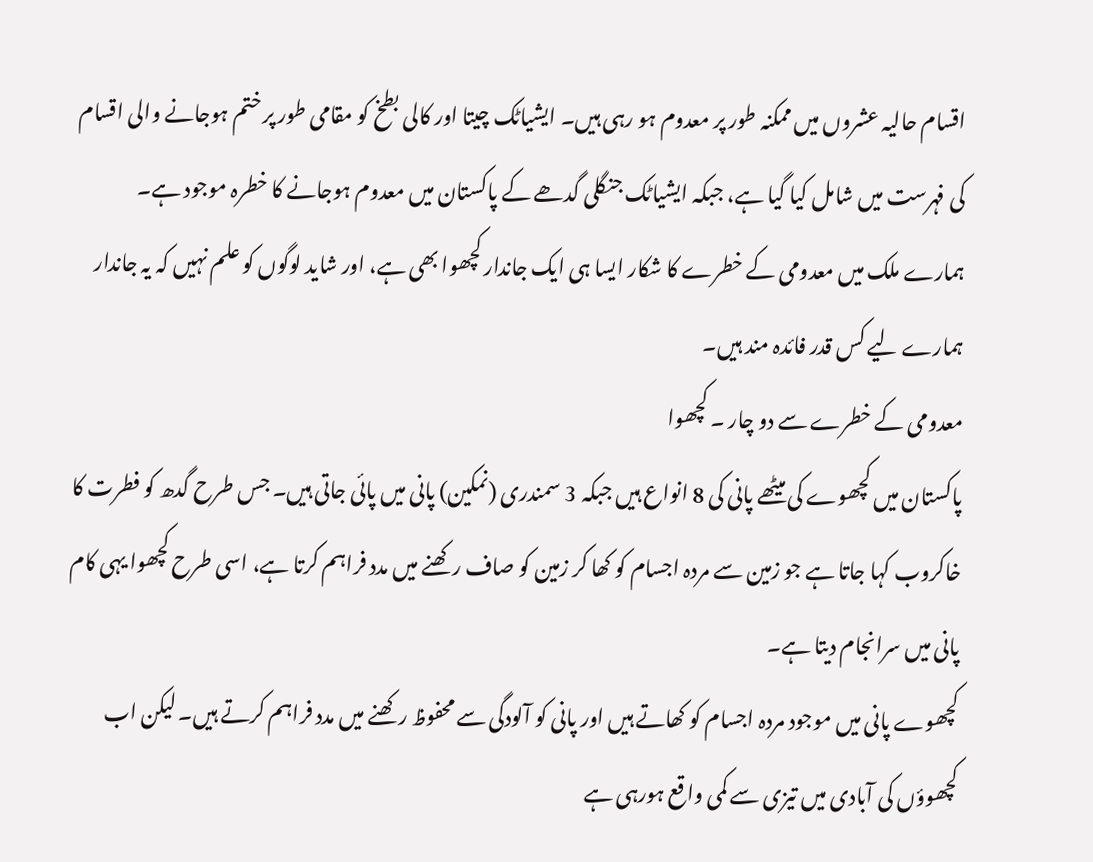اقسام حالیہ عشروں میں ممکنہ طور پر معدوم ہو رہی ہیں۔ ایشیاٹک چیتا اور کالی بطخ کو مقامی طور پر ختم ہوجانے والی اقسام کی فہرست میں شامل کیا گیا ہے، جبکہ ایشیاٹک جنگلی گدھے کے پاکستان میں معدوم ہوجانے کا خطرہ موجود ہے۔
ہمارے ملک میں معدومی کے خطرے کا شکار ایسا ہی ایک جاندار کچھوا بھی ہے، اور شاید لوگوں کو علم نہیں کہ یہ جاندار ہمارے لیے کس قدر فائدہ مند ہیں۔
معدومی کے خطرے سے دو چار ۔ کچھوا
پاکستان میں کچھوے کی میٹھے پانی کی 8 انواع ہیں جبکہ 3 سمندری (نمکین) پانی میں پائی جاتی ہیں۔ جس طرح گدھ کو فطرت کا خاکروب کہا جاتا ہے جو زمین سے مردہ اجسام کو کھا کر زمین کو صاف رکھنے میں مدد فراہم کرتا ہے، اسی طرح کچھوا یہی کام پانی میں سرانجام دیتا ہے۔
کچھوے پانی میں موجود مردہ اجسام کو کھاتے ہیں اور پانی کو آلودگی سے محفوظ رکھنے میں مدد فراہم کرتے ہیں۔ لیکن اب کچھوؤں کی آبادی میں تیزی سے کمی واقع ہورہی ہے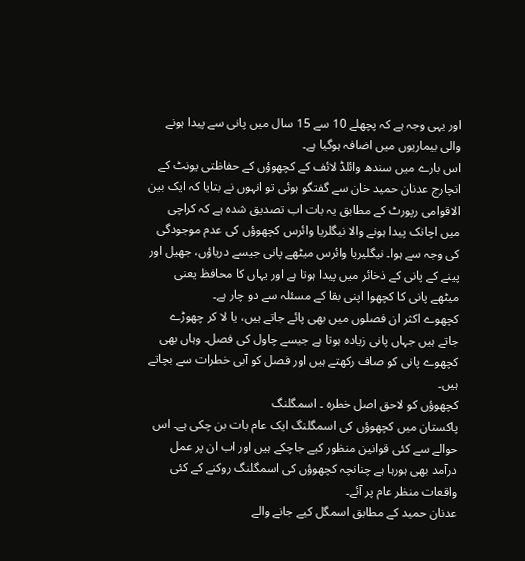اور یہی وجہ ہے کہ پچھلے 10 سے 15 سال میں پانی سے پیدا ہونے والی بیماریوں میں اضافہ ہوگیا ہے۔
اس بارے میں سندھ وائلڈ لائف کے کچھوؤں کے حفاظتی یونٹ کے انچارج عدنان حمید خان سے گفتگو ہوئی تو انہوں نے بتایا کہ ایک بین الاقوامی رپورٹ کے مطابق یہ بات اب تصدیق شدہ ہے کہ کراچی میں اچانک پیدا ہونے والا نیگلریا وائرس کچھوؤں کی عدم موجودگی کی وجہ سے ہوا۔ نیگلیریا وائرس میٹھے پانی جیسے دریاؤں، جھیل اور پینے کے پانی کے ذخائر میں پیدا ہوتا ہے اور یہاں کا محافظ یعنی میٹھے پانی کا کچھوا اپنی بقا کے مسئلہ سے دو چار ہے۔
کچھوے اکثر ان فصلوں میں بھی پائے جاتے ہیں، یا لا کر چھوڑے جاتے ہیں جہاں پانی زیادہ ہوتا ہے جیسے چاول کی فصل۔ وہاں بھی کچھوے پانی کو صاف رکھتے ہیں اور فصل کو آبی خطرات سے بچاتے ہیں۔
کچھوؤں کو لاحق اصل خطرہ ۔ اسمگلنگ
پاکستان میں کچھوؤں کی اسمگلنگ ایک عام بات بن چکی ہے۔ اس حوالے سے کئی قوانین منظور کیے جاچکے ہیں اور اب ان پر عمل درآمد بھی ہورہا ہے چنانچہ کچھوؤں کی اسمگلنگ روکنے کے کئی واقعات منظر عام پر آئے۔
عدنان حمید کے مطابق اسمگل کیے جانے والے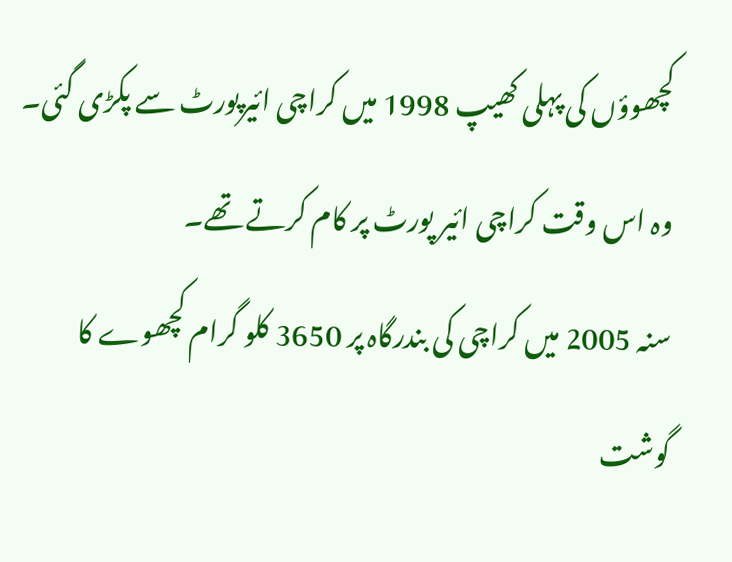کچھوؤں کی پہلی کھیپ 1998 میں کراچی ائیرپورٹ سے پکڑی گئی۔ وہ اس وقت کراچی ائیر پورٹ پر کام کرتے تھے۔
سنہ 2005 میں کراچی کی بندرگاہ پر 3650 کلو گرام کچھوے کا گوشت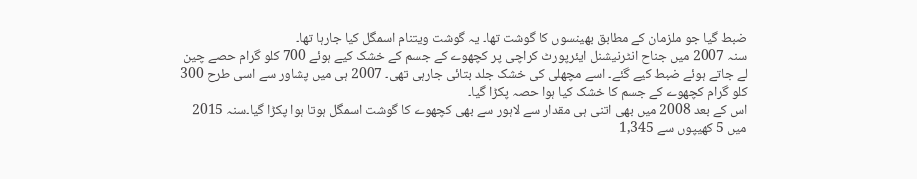ضبط گیا جو ملزمان کے مطابق بھینسوں کا گوشت تھا۔ یہ گوشت ویتنام اسمگل کیا جارہا تھا۔
سنہ 2007 میں جناح انٹرنیشنل ایئرپورٹ کراچی پر کچھوے کے جسم کے خشک کیے ہوئے 700 کلو گرام حصے چین لے جاتے ہوئے ضبط کیے گئے۔ اسے مچھلی کی خشک جلد بتائی جارہی تھی۔ 2007 ہی میں پشاور سے اسی طرح 300 کلو گرام کچھوے کے جسم کا خشک کیا ہوا حصہ پکڑا گیا۔
اس کے بعد 2008 میں بھی اتنی ہی مقدار سے لاہور سے بھی کچھوے کا گوشت اسمگل ہوتا ہوا پکڑا گیا۔سنہ 2015 میں 5 کھیپوں سے 1,345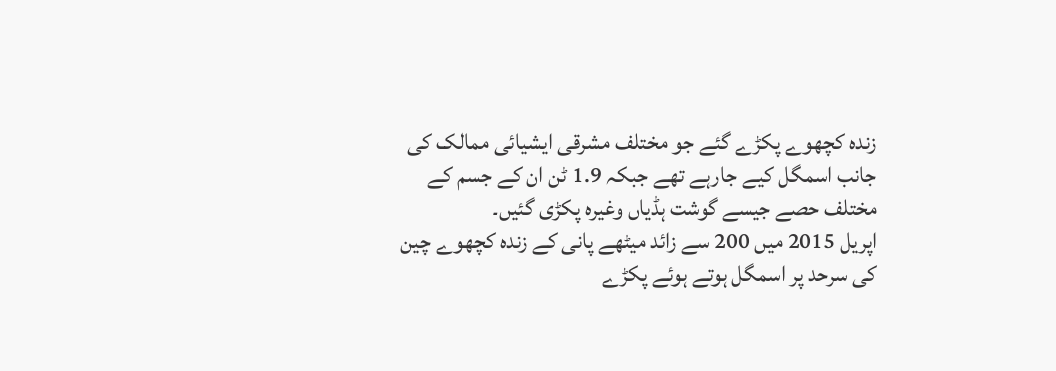زندہ کچھوے پکڑے گئے جو مختلف مشرقی ایشیائی ممالک کی جانب اسمگل کیے جارہے تھے جبکہ 1.9 ٹن ان کے جسم کے مختلف حصے جیسے گوشت ہڈیاں وغیرہ پکڑی گئیں۔
اپریل 2015 میں 200 سے زائد میٹھے پانی کے زندہ کچھوے چین کی سرحد پر اسمگل ہوتے ہوئے پکڑے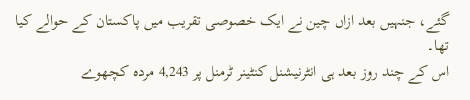گئے، جنہیں بعد ازاں چین نے ایک خصوصی تقریب میں پاکستان کے حوالے کیا تھا۔
اس کے چند روز بعد ہی انٹرنیشنل کنٹینر ٹرمنل پر 4,243 مردہ کچھوے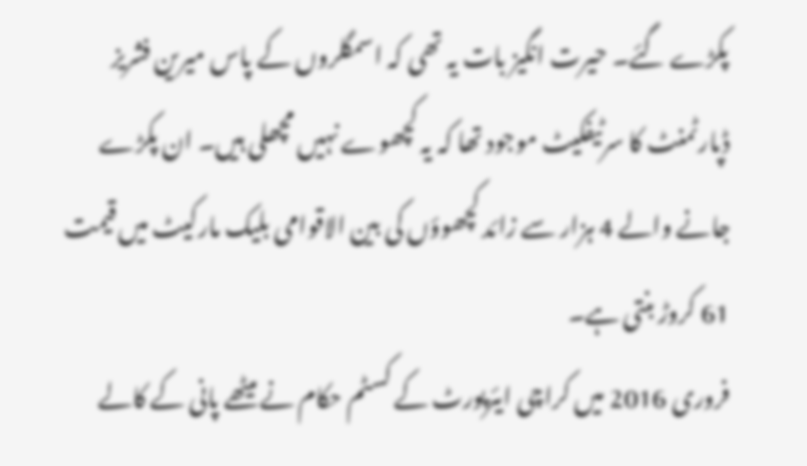پکڑے گئے۔ حیرت انگیز بات یہ تھی کہ اسمگلروں کے پاس میرین فشریز ڈپارٹمنٹ کا سرٹیفکیٹ موجود تھا کہ یہ کچھوے نہیں مچھلی ہیں۔ ان پکڑے جانے والے 4 ہزار سے زائد کچھوؤں کی بین الاقوامی بلیک مارکیٹ میں قیمت 61 کروڑ بنتی ہے۔
فروری 2016 میں کراچی ایئرپورٹ کے کسٹم حکام نے میٹھے پانی کے کالے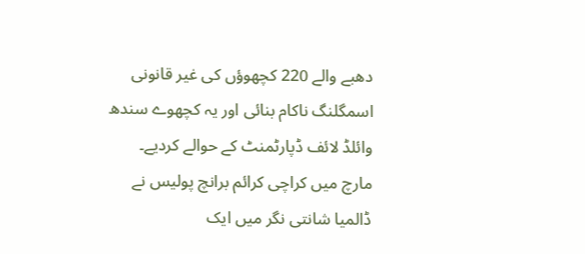دھبے والے 220 کچھوؤں کی غیر قانونی اسمگلنگ ناکام بنائی اور یہ کچھوے سندھ وائلڈ لائف ڈپارٹمنٹ کے حوالے کردیے۔
مارچ میں کراچی کرائم برانچ پولیس نے ڈالمیا شانتی نگر میں ایک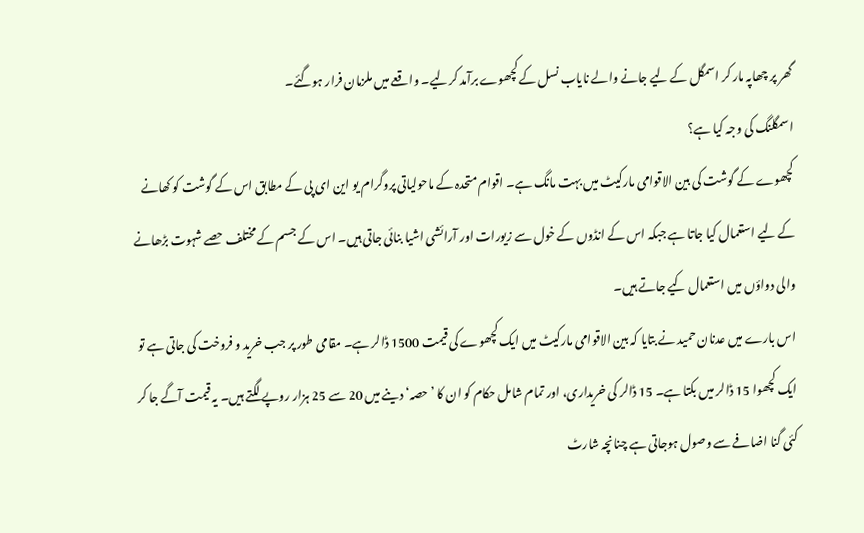گھر پر چھاپہ مار کر اسمگل کے لیے جانے والے نایاب نسل کے کچھوے برآمد کرلیے۔ واقعے میں ملزمان فرار ہوگئے۔
اسمگلنگ کی وجہ کیا ہے؟
کچھوے کے گوشت کی بین الاقوامی مارکیٹ میں بہت مانگ ہے۔ اقوام متحدہ کے ماحولیاتی پروگرام یو این ای پی کے مطابق اس کے گوشت کو کھانے کے لیے استعمال کیا جاتا ہے جبکہ اس کے انڈوں کے خول سے زیورات اور آرائشی اشیا بنائی جاتی ہیں۔ اس کے جسم کے مختلف حصے شہوت بڑھانے والی دواؤں میں استعمال کیے جاتے ہیں۔
اس بارے میں عدنان حمید نے بتایا کہ بین الاقوامی مارکیٹ میں ایک کچھوے کی قیمت 1500 ڈالر ہے۔ مقامی طور پر جب خرید و فروخت کی جاتی ہے تو ایک کچھوا 15 ڈالر میں بکتا ہے۔ 15 ڈالر کی خریداری، اور تمام شامل حکام کو ان کا ’حصہ‘ دینے میں 20 سے 25 ہزار روپے لگتے ہیں۔ یہ قیمت آگے جا کر کئی گنا اضافے سے وصول ہوجاتی ہے چنانچہ شارٹ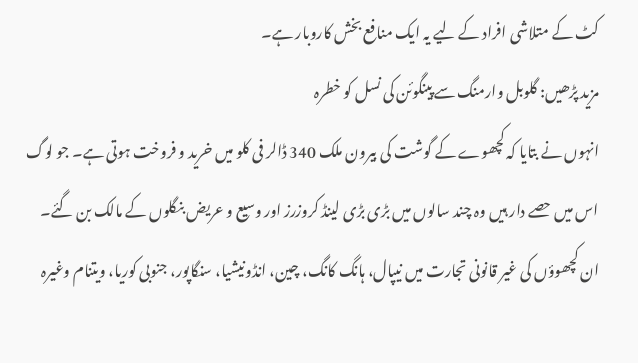کٹ کے متلاشی افراد کے لیے یہ ایک منافع بخش کاروبار ہے۔
مزید پڑھیں: گلوبل وارمنگ سے پینگوئن کی نسل کو خطرہ
انہوں نے بتایا کہ کچھوے کے گوشت کی بیرون ملک 340 ڈالر فی کلو میں خرید و فروخت ہوتی ہے۔ جو لوگ اس میں حصے دار ہیں وہ چند سالوں میں بڑی بڑی لینڈ کروزرز اور وسیع و عریض بنگلوں کے مالک بن گئے۔
ان کچھوؤں کی غیر قانونی تجارت میں نیپال، ہانگ کانگ، چین، انڈونیشیا، سنگاپور، جنوبی کوریا، ویتنام وغیرہ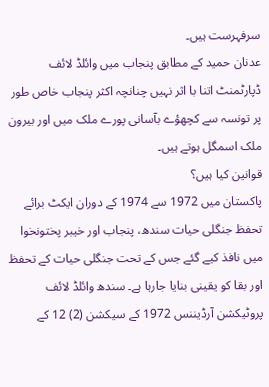سرفہرست ہیں۔
عدنان حمید کے مطابق پنجاب میں وائلڈ لائف ڈپارٹمنٹ اتنا با اثر نہیں چنانچہ اکثر پنجاب خاص طور پر تونسہ سے کچھؤے بآسانی پورے ملک میں اور بیرون ملک اسمگل ہوتے ہیں۔
قوانین کیا ہیں؟
پاکستان میں 1972 سے 1974 کے دوران ایکٹ برائے تحفظ جنگلی حیات سندھ، پنجاب اور خیبر پختونخوا میں نافذ کیے گئے جس کے تحت جنگلی حیات کے تحفظ اور بقا کو یقینی بنایا جارہا ہے۔ سندھ وائلڈ لائف پروٹیکشن آرڈیننس 1972 کے سیکشن (2) 12 کے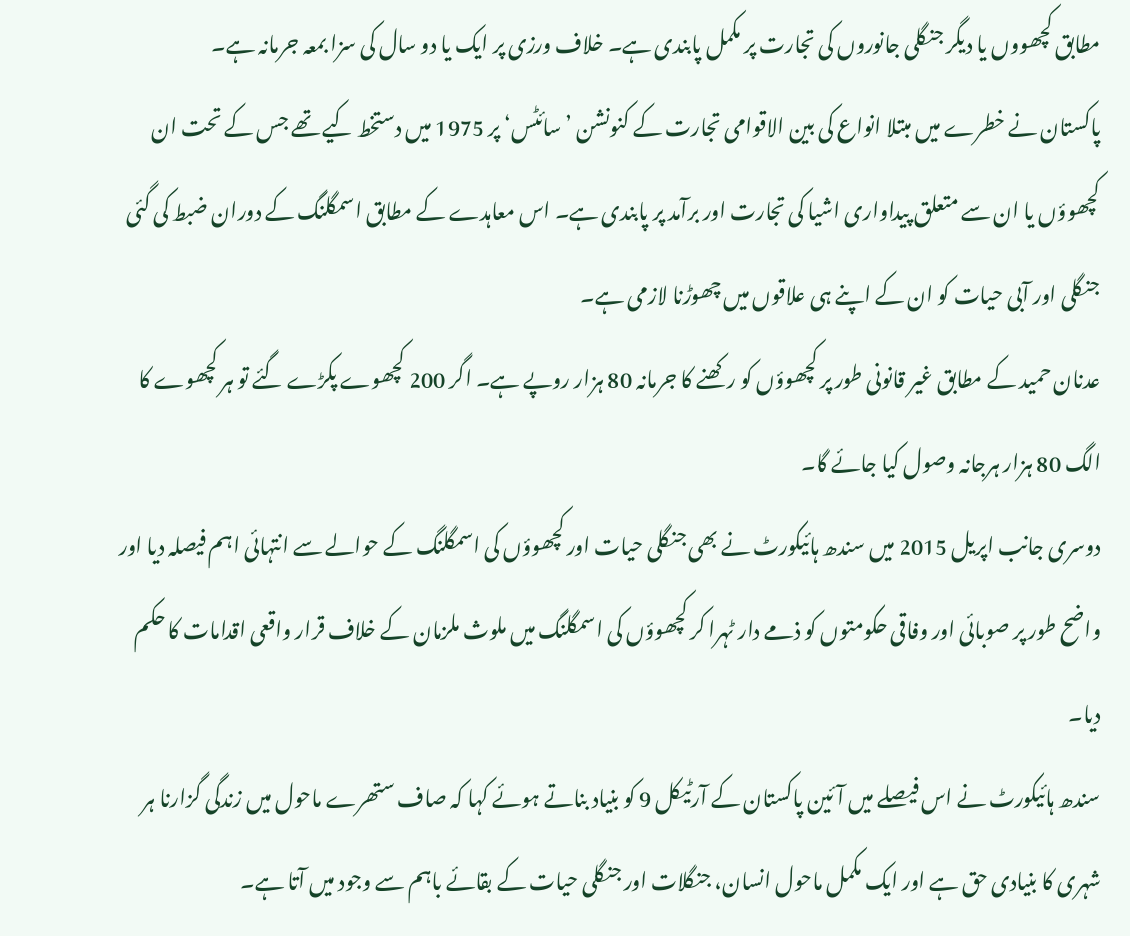مطابق کچھووں یا دیگر جنگلی جانوروں کی تجارت پر مکمل پابندی ہے۔ خلاف ورزی پر ایک یا دو سال کی سزا بمعہ جرمانہ ہے۔
پاکستان نے خطرے میں مبتلا انواع کی بین الاقوامی تجارت کے کنونشن ’سائٹس‘ پر 1975 میں دستخط کیے تھے جس کے تحت ان کچھوؤں یا ان سے متعلق پیداواری اشیا کی تجارت اور برآمد پر پابندی ہے۔ اس معاہدے کے مطابق اسمگلنگ کے دوران ضبط کی گئی جنگلی اور آبی حیات کو ان کے اپنے ہی علاقوں میں چھوڑنا لازمی ہے۔
عدنان حمید کے مطابق غیر قانونی طور پر کچھوؤں کو رکھنے کا جرمانہ 80 ہزار روپے ہے۔ اگر 200 کچھوے پکڑے گئے تو ہر کچھوے کا الگ 80 ہزار ہرجانہ وصول کیا جائے گا۔
دوسری جانب اپریل 2015 میں سندھ ہائیکورٹ نے بھی جنگلی حیات اور کچھوؤں کی اسمگلنگ کے حوالے سے انتہائی اہم فیصلہ دیا اور واضح طور پر صوبائی اور وفاقی حکومتوں کو ذمے دار ٹہرا کر کچھوؤں کی اسمگلنگ میں ملوث ملزمان کے خلاف قرار واقعی اقدامات کا حکم دیا۔
سندھ ہائیکورٹ نے اس فیصلے میں آئین پاکستان کے آرٹیکل 9 کو بنیاد بناتے ہوئے کہا کہ صاف ستھرے ماحول میں زندگی گزارنا ہر شہری کا بنیادی حق ہے اور ایک مکمل ماحول انسان، جنگلات اور جنگلی حیات کے بقائے باہم سے وجود میں آتا ہے۔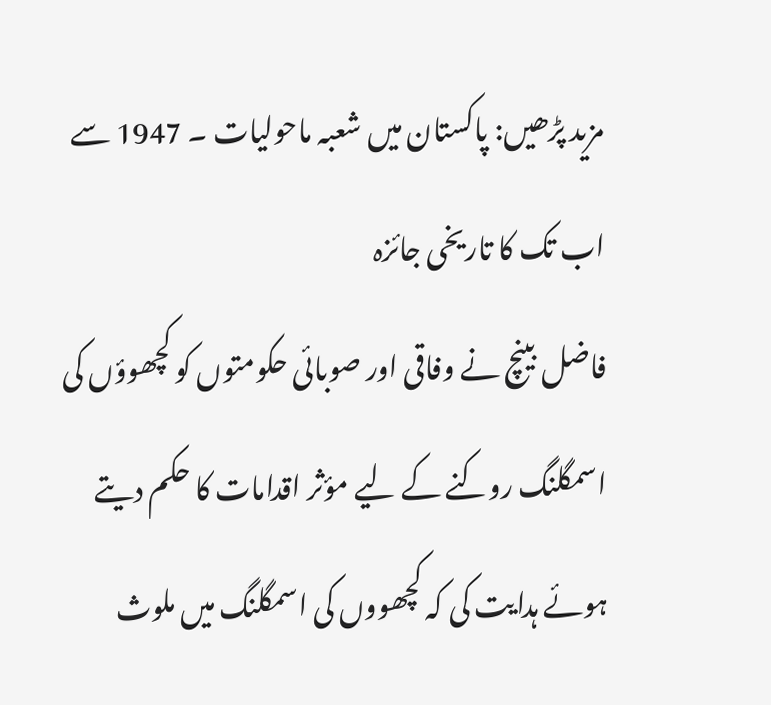مزید پڑھیں: پاکستان میں شعبہ ماحولیات ۔ 1947 سے اب تک کا تاریخی جائزہ
فاضل بینچ نے وفاقی اور صوبائی حکومتوں کو کچھوؤں کی اسمگلنگ روکنے کے لیے مؤثر اقدامات کا حکم دیتے ہوئے ہدایت کی کہ کچھووں کی اسمگلنگ میں ملوث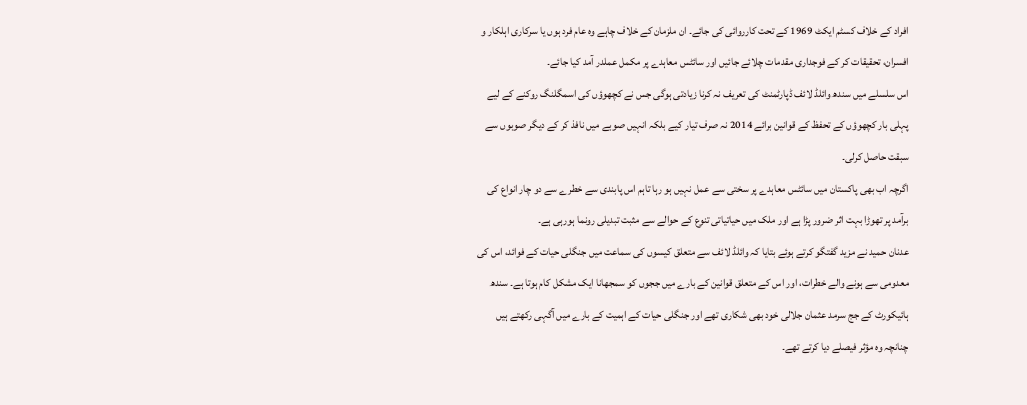افراد کے خلاف کسٹم ایکٹ 1969 کے تحت کارروائی کی جائے۔ ان ملزمان کے خلاف چاہے وہ عام فرد ہوں یا سرکاری اہلکار و افسران، تحقیقات کر کے فوجداری مقدمات چلائے جائیں اور سائٹس معاہدے پر مکمل عملدر آمد کیا جائے۔
اس سلسلے میں سندھ وائلڈ لائف ڈپارٹمنٹ کی تعریف نہ کرنا زیادتی ہوگی جس نے کچھوؤں کی اسمگلنگ روکنے کے لیے پہلی بار کچھوؤں کے تحفظ کے قوانین برائے 2014 نہ صرف تیار کیے بلکہ انہیں صوبے میں نافذ کر کے دیگر صوبوں سے سبقت حاصل کرلی۔
اگرچہ اب بھی پاکستان میں سائٹس معاہدے پر سختی سے عمل نہیں ہو رہا تاہم اس پابندی سے خطرے سے دو چار انواع کی برآمد پر تھوڑا بہت اثر ضرور پڑا ہے اور ملک میں حیاتیاتی تنوع کے حوالے سے مثبت تبدیلی رونما ہورہی ہے۔
عدنان حمید نے مزید گفتگو کرتے ہوئے بتایا کہ وائلڈ لائف سے متعلق کیسوں کی سماعت میں جنگلی حیات کے فوائد، اس کی معدومی سے ہونے والے خطرات، اور اس کے متعلق قوانین کے بارے میں ججوں کو سمجھانا ایک مشکل کام ہوتا ہے۔ سندھ ہائیکورٹ کے جج سرمد عثمان جلالی خود بھی شکاری تھے اور جنگلی حیات کے اہمیت کے بارے میں آگہی رکھتے ہیں چنانچہ وہ مؤثر فیصلے دیا کرتے تھے۔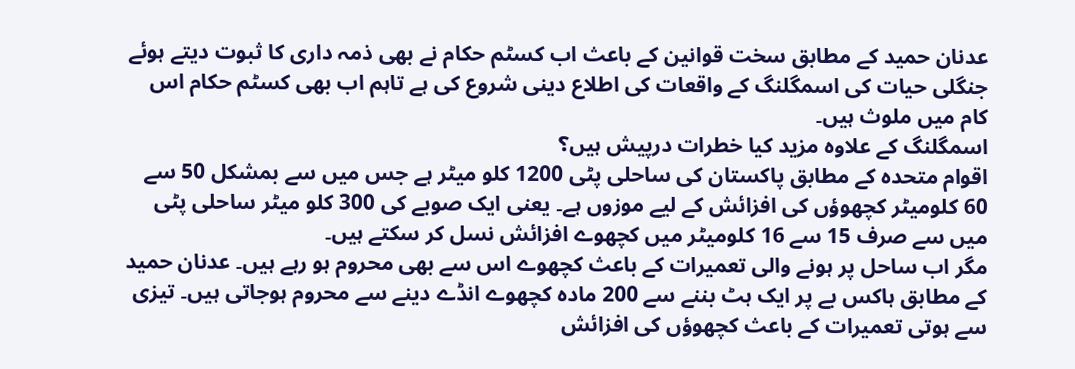عدنان حمید کے مطابق سخت قوانین کے باعث اب کسٹم حکام نے بھی ذمہ داری کا ثبوت دیتے ہوئے جنگلی حیات کی اسمگلنگ کے واقعات کی اطلاع دینی شروع کی ہے تاہم اب بھی کسٹم حکام اس کام میں ملوث ہیں۔
اسمگلنگ کے علاوہ مزید کیا خطرات درپیش ہیں؟
اقوام متحدہ کے مطابق پاکستان کی ساحلی پٹی 1200 کلو میٹر ہے جس میں سے بمشکل 50 سے 60 کلومیٹر کچھوؤں کی افزائش کے لیے موزوں ہے۔ یعنی ایک صوبے کی 300 کلو میٹر ساحلی پٹی میں سے صرف 15 سے 16 کلومیٹر میں کچھوے افزائش نسل کر سکتے ہیں۔
مگر اب ساحل پر ہونے والی تعمیرات کے باعث کچھوے اس سے بھی محروم ہو رہے ہیں۔ عدنان حمید کے مطابق ہاکس بے پر ایک ہٹ بننے سے 200 مادہ کچھوے انڈے دینے سے محروم ہوجاتی ہیں۔ تیزی سے ہوتی تعمیرات کے باعث کچھوؤں کی افزائش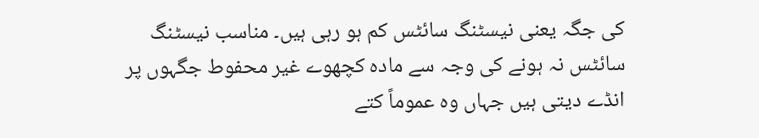کی جگہ یعنی نیسٹنگ سائٹس کم ہو رہی ہیں۔ مناسب نیسٹنگ سائٹس نہ ہونے کی وجہ سے مادہ کچھوے غیر محفوط جگہوں پر انڈے دیتی ہیں جہاں وہ عموماً کتے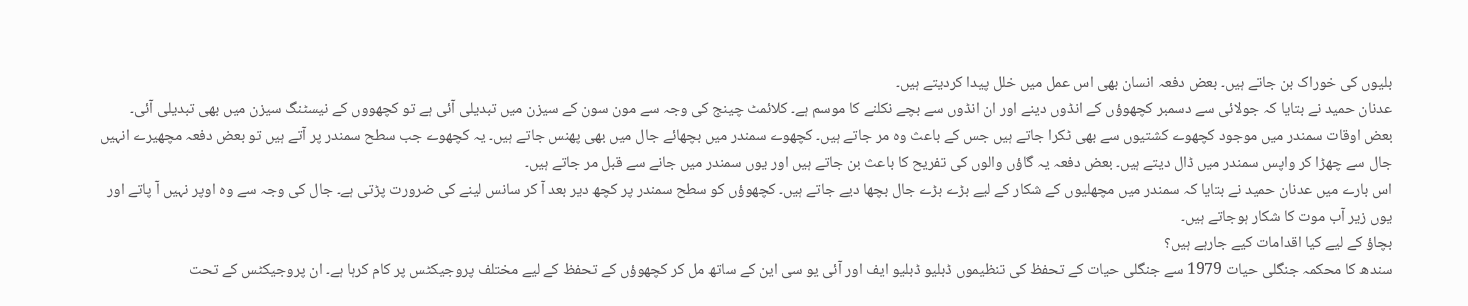بلیوں کی خوراک بن جاتے ہیں۔ بعض دفعہ انسان بھی اس عمل میں خلل پیدا کردیتے ہیں۔
عدنان حمید نے بتایا کہ جولائی سے دسمبر کچھوؤں کے انڈوں دینے اور ان انڈوں سے بچے نکلنے کا موسم ہے۔ کلائمٹ چینج کی وجہ سے مون سون کے سیزن میں تبدیلی آئی ہے تو کچھووں کے نیسٹنگ سیزن میں بھی تبدیلی آئی۔
بعض اوقات سمندر میں موجود کچھوے کشتیوں سے بھی ٹکرا جاتے ہیں جس کے باعث وہ مر جاتے ہیں۔ کچھوے سمندر میں بچھائے جال میں بھی پھنس جاتے ہیں۔ یہ کچھوے جب سطح سمندر پر آتے ہیں تو بعض دفعہ مچھیرے انہیں جال سے چھڑا کر واپس سمندر میں ڈال دیتے ہیں۔ بعض دفعہ یہ گاؤں والوں کی تفریح کا باعث بن جاتے ہیں اور یوں سمندر میں جانے سے قبل مر جاتے ہیں۔
اس بارے میں عدنان حمید نے بتایا کہ سمندر میں مچھلیوں کے شکار کے لیے بڑے بڑے جال بچھا دیے جاتے ہیں۔ کچھوؤں کو سطح سمندر پر کچھ دیر بعد آ کر سانس لینے کی ضرورت پڑتی ہے۔ جال کی وجہ سے وہ اوپر نہیں آ پاتے اور یوں زیر آب موت کا شکار ہوجاتے ہیں۔
بچاؤ کے لیے کیا اقدامات کیے جارہے ہیں؟
سندھ کا محکمہ جنگلی حیات 1979 سے جنگلی حیات کے تحفظ کی تنظیموں ڈبلیو ڈبلیو ایف اور آئی یو سی این کے ساتھ مل کر کچھوؤں کے تحفظ کے لیے مختلف پروجیکٹس پر کام کرہا ہے۔ ان پروجیکٹس کے تحت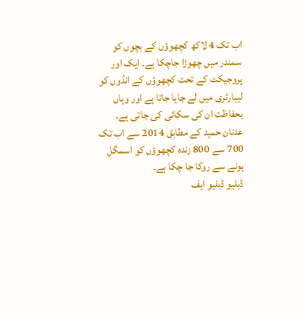اب تک 4 لاکھ کچھوؤں کے بچوں کو سمندر میں چھوڑا جاچکا ہے۔ ایک اور پروجیکٹ کے تحت کچھوؤں کے انڈوں کو لیبارٹری میں لے جایا جاتا ہے اور وہاں بحفاظت ان کی سکائی کی جاتی ہے۔
عدنان حمید کے مطابق 2014 سے اب تک 700 سے 800 زندہ کچھوؤں کو اسمگل ہونے سے روکا جا چکا ہے۔
ڈبلیو ڈبلیو ایف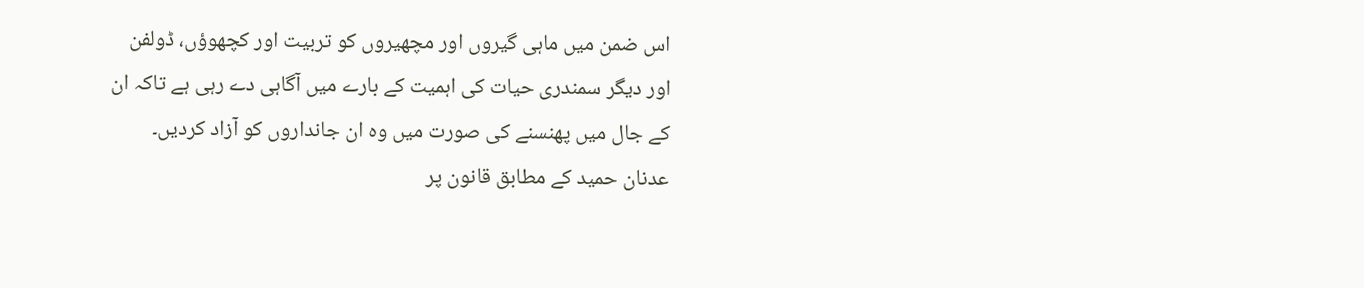اس ضمن میں ماہی گیروں اور مچھیروں کو تربیت اور کچھوؤں، ڈولفن اور دیگر سمندری حیات کی اہمیت کے بارے میں آگاہی دے رہی ہے تاکہ ان کے جال میں پھنسنے کی صورت میں وہ ان جانداروں کو آزاد کردیں۔
عدنان حمید کے مطابق قانون پر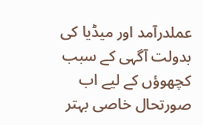عملدرآمد اور میڈیا کی بدولت آگہی کے سبب کچھوؤں کے لیے اب صورتحال خاصی بہتر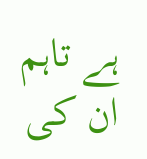ہے تاہم ان کی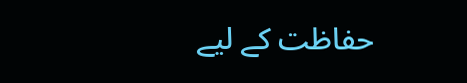حفاظت کے لیے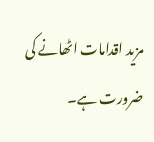مزید اقدامات اٹھانے کی ضرورت ہے۔